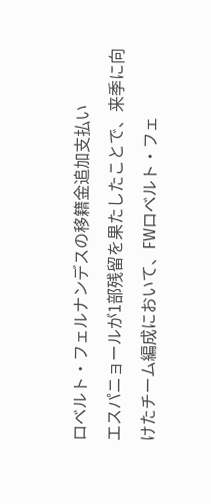ロベルト・フェルナンデスの移籍金追加支払い
エスパニョールが1部残留を果たしたことで、来季に向けたチーム編成において、FWロベルト・フェ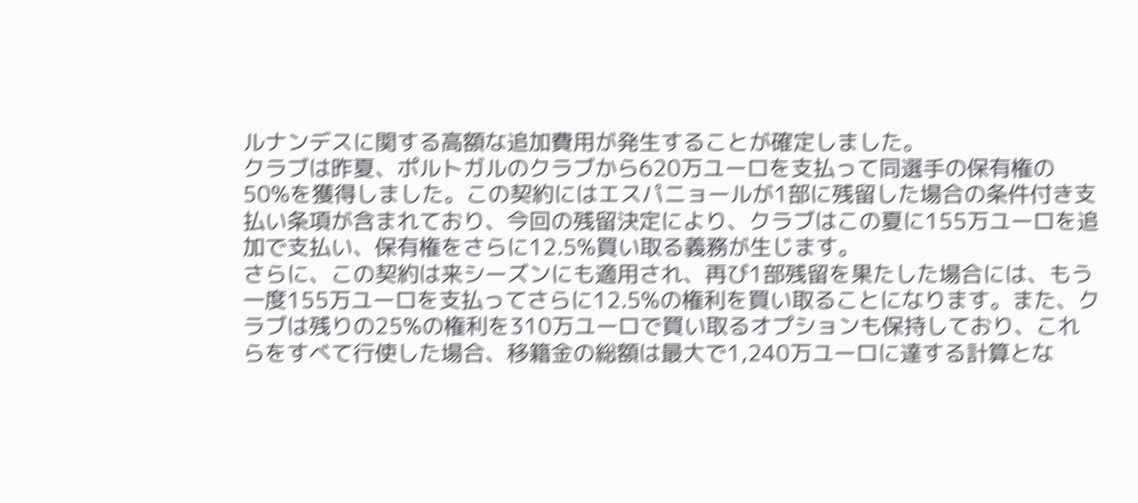ルナンデスに関する高額な追加費用が発生することが確定しました。
クラブは昨夏、ポルトガルのクラブから620万ユーロを支払って同選手の保有権の50%を獲得しました。この契約にはエスパニョールが1部に残留した場合の条件付き支払い条項が含まれており、今回の残留決定により、クラブはこの夏に155万ユーロを追加で支払い、保有権をさらに12.5%買い取る義務が生じます。
さらに、この契約は来シーズンにも適用され、再び1部残留を果たした場合には、もう一度155万ユーロを支払ってさらに12.5%の権利を買い取ることになります。また、クラブは残りの25%の権利を310万ユーロで買い取るオプションも保持しており、これらをすべて行使した場合、移籍金の総額は最大で1,240万ユーロに達する計算とな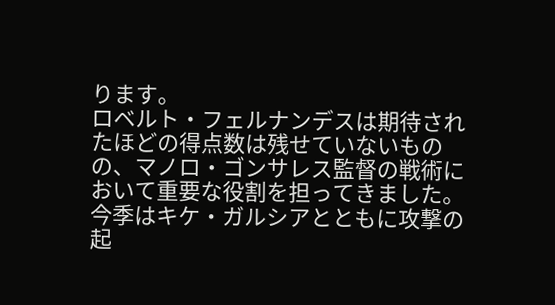ります。
ロベルト・フェルナンデスは期待されたほどの得点数は残せていないものの、マノロ・ゴンサレス監督の戦術において重要な役割を担ってきました。今季はキケ・ガルシアとともに攻撃の起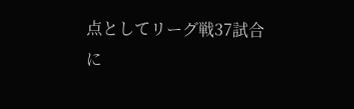点としてリーグ戦37試合に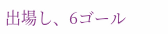出場し、6ゴール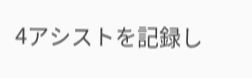4アシストを記録し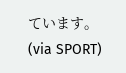ています。
(via SPORT)